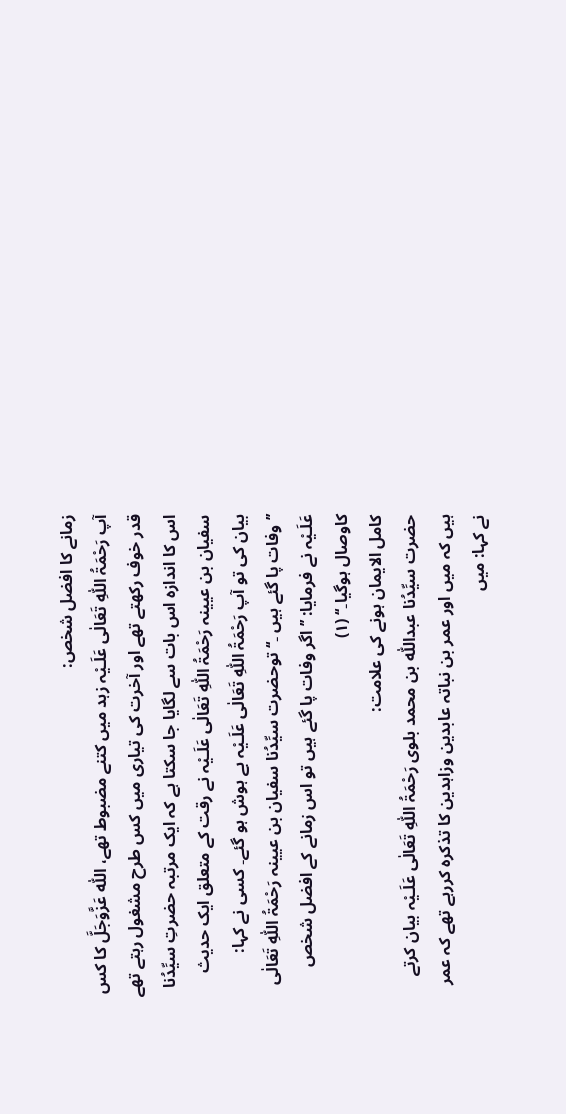زمانے کا افضل شخص:
آپ رَحْمَۃُ اللّٰہِ تَعَالٰی عَلَـیْہ زہد میں کتنے مضبوط تھے، اللّٰہ عَزَّوَجَلَّ کا کس قدر خوف رکھتے تھے اور آخرت کی تیاری میں کس طرح مشغول رہتے تھے اس کا اندازہ اس بات سے لگایا جا سکتا ہے کہ ایک مرتبہ حضرتِ سیِّدُنا سفیان بن عیینہ رَحْمَۃُ اللّٰہِ تَعَالٰی عَلَـیْہ نے رقت کے متعلق ایک حدیث بیان کی تو آپ رَحْمَۃُ اللّٰہِ تَعَالٰی عَلَـیْہ بے ہوش ہو گئے۔ کسی نے کہا: ’’وفات پا گئے ہیں ۔‘‘ توحضرت سیِّدُنا سفیان بن عیینہ رَحْمَۃُ اللّٰہِ تَعَالٰی عَلَـیْہ نے فرمایا: ’’ اگر وفات پا گئے ہیں تو اس زمانے کے افضل شخص کاوصال ہوگیا۔‘‘ (۱)
کامل الایمان ہونے کی علامت:
حضرت سیِّدُنا عبداللّٰہ بن محمد بلوی رَحْمَۃُ اللّٰہِ تَعَالٰی عَلَـیْہ بیان کرتے ہیں کہ میں اور عمر بن نباتہ عابدین وزاہدین کا تذکرہ کررہے تھے کہ عمر نے کہا: میں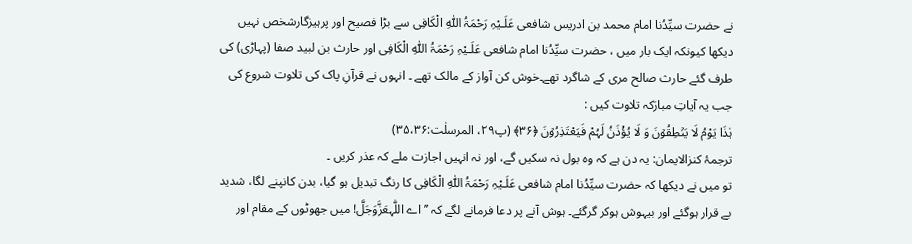نے حضرت سیِّدُنا امام محمد بن ادریس شافعی عَلَـیْہِ رَحْمَۃُ اللّٰہِ الْکَافِی سے بڑا فصیح اور پرہیزگارشخص نہیں دیکھا کیونکہ ایک بار میں ، حضرت سیِّدُنا امام شافعی عَلَـیْہِ رَحْمَۃُ اللّٰہِ الْکَافِی اور حارث بن لبید صفا (پہاڑی) کی طرف گئے حارث صالح مری کے شاگرد تھے۔خوش کن آواز کے مالک تھے ۔ انہوں نے قرآنِ پاک کی تلاوت شروع کی جب یہ آیاتِ مبارَکہ تلاوت کیں :
ہٰذَا یَوْمُ لَا یَنۡطِقُوۡنَ وَ لَا یُؤْذَنُ لَہُمْ فَیَعْتَذِرُوۡنَ ﴿۳۶﴾ (پ۲۹، المرسلٰت:۳۵،۳۶)
ترجمۂ کنزالایمان: یہ دن ہے کہ وہ بول نہ سکیں گے، اور نہ انہیں اجازت ملے کہ عذر کریں ۔
تو میں نے دیکھا کہ حضرت سیِّدُنا امام شافعی عَلَـیْہِ رَحْمَۃُ اللّٰہِ الْکَافِی کا رنگ تبدیل ہو گیا، بدن کانپنے لگا، شدید بے قرار ہوگئے اور بیہوش ہوکر گرگئے۔ ہوش آنے پر دعا فرمانے لگے کہ ’’ اے اللّٰہعَزَّوَجَلَّ! میں جھوٹوں کے مقام اور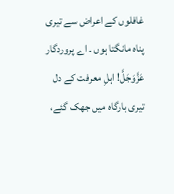غافلوں کے اعراض سے تیری پناہ مانگتا ہوں ۔ اے پروردگار عَزَّوَجَلَّ! اہلِ معرفت کے دل تیری بارگاہ میں جھک گئے،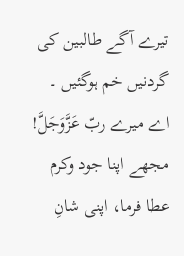تیرے آگے طالبین کی گردنیں خم ہوگئیں ۔ اے میرے ربّ عَزَّوَجَلَّ! مجھے اپنا جود وکرم عطا فرما، اپنی شانِ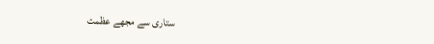ستاری سے مجھے عظمت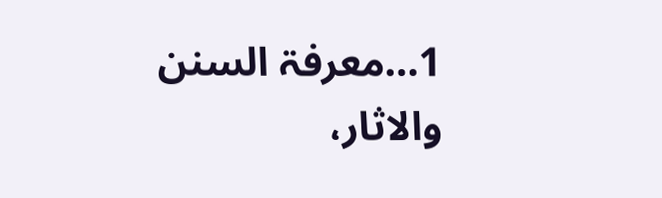1…معرفۃ السنن والاثار،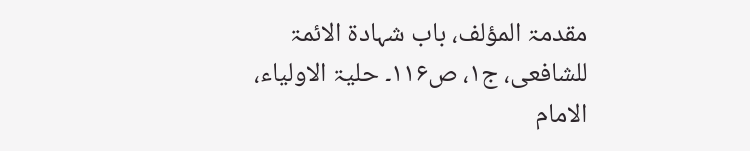مقدمۃ المؤلف، باب شہادۃ الائمۃ للشافعی، ج۱، ص۱۱۶۔ حلیۃ الاولیاء، الامام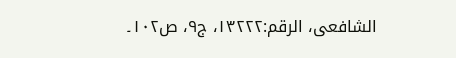الشافعی، الرقم:۱۳۲۲۲، ج۹، ص۱۰۲۔